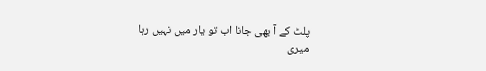پلٹ کے آ بھی جانا اب تو یار میں نہیں رہا
میری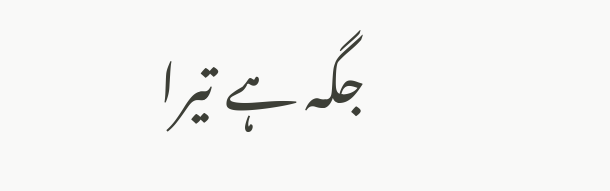جگہ ہے تیرا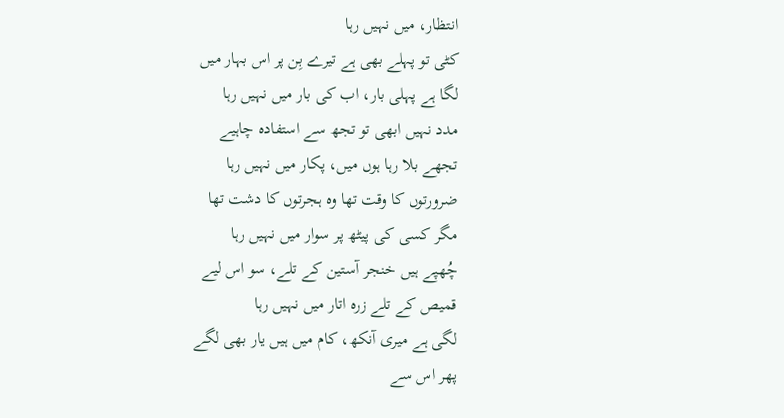انتظار، میں نہیں رہا
کٹی تو پہلے بھی ہے تیرے بِن پر اس بہار میں
لگا ہے پہلی بار، اب کی بار میں نہیں رہا
مدد نہیں ابھی تو تجھ سے استفادہ چاہیے
تجھے بلا رہا ہوں میں، پکار میں نہیں رہا
ضرورتوں کا وقت تھا وہ ہجرتوں کا دشت تھا
مگر کسی کی پیٹھ پر سوار میں نہیں رہا
چُھپے ہیں خنجر آستین کے تلے، سو اس لیے
قمیص کے تلے زرہ اتار میں نہیں رہا
لگی ہے میری آنکھ، کام میں ہیں یار بھی لگے
پھر اس سے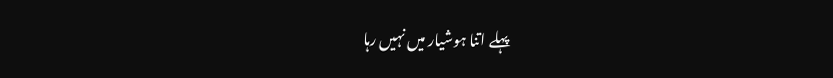پہلے اتنا ہوشیار میں نہیں رہا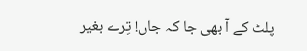پلٹ کے آ بھی جا کہ جاں! تِرے بغیر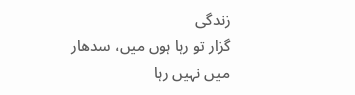زندگی
گزار تو رہا ہوں میں، سدھار میں نہیں رہا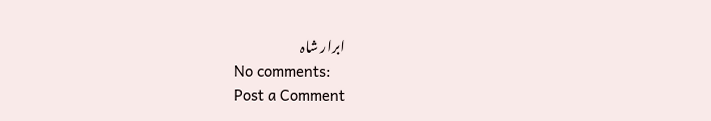ابرار شاہ
No comments:
Post a Comment